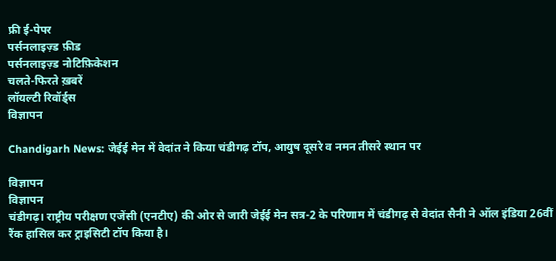फ्री ई-पेपर
पर्सनलाइज़्ड फ़ीड
पर्सनलाइज़्ड नोटिफ़िकेशन
चलते-फिरते ख़बरें
लॉयल्टी रिवॉर्ड्स
विज्ञापन

Chandigarh News: जेईई मेन में वेदांत ने किया चंडीगढ़ टॉप, आयुष दूसरे व नमन तीसरे स्थान पर

विज्ञापन
विज्ञापन
चंडीगढ़। राष्ट्रीय परीक्षण एजेंसी (एनटीए) की ओर से जारी जेईई मेन सत्र-2 के परिणाम में चंडीगढ़ से वेदांत सैनी ने ऑल इंडिया 26वीं रैंक हासिल कर ट्राइसिटी टॉप किया है।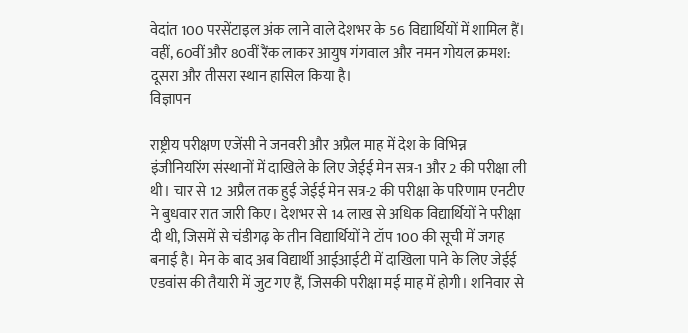वेदांत 100 परसेंटाइल अंक लाने वाले देशभर के 56 विद्यार्थियों में शामिल हैं। वहीं, 60वीं और 80वीं रैंक लाकर आयुष गंगवाल और नमन गोयल क्रमश: दूसरा और तीसरा स्थान हासिल किया है।
विज्ञापन

राष्ट्रीय परीक्षण एजेंसी ने जनवरी और अप्रैल माह में देश के विभिन्न इंजीनियरिंग संस्थानों में दाखिले के लिए जेईई मेन सत्र-1 और 2 की परीक्षा ली थी। चार से 12 अप्रैल तक हुई जेईई मेन सत्र-2 की परीक्षा के परिणाम एनटीए ने बुधवार रात जारी किए। देशभर से 14 लाख से अधिक विद्यार्थियों ने परीक्षा दी थी, जिसमें से चंडीगढ़ के तीन विद्यार्थियों ने टॉप 100 की सूची में जगह बनाई है। मेन के बाद अब विद्यार्थी आईआईटी में दाखिला पाने के लिए जेईई एडवांस की तैयारी में जुट गए हैं, जिसकी परीक्षा मई माह में होगी। शनिवार से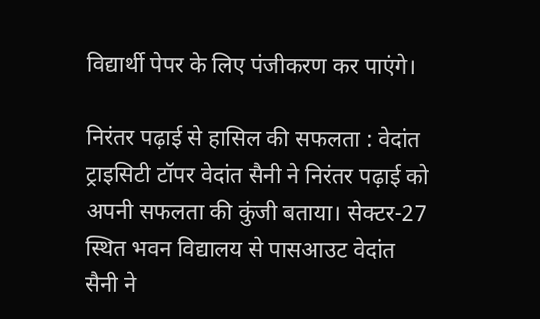विद्यार्थी पेपर के लिए पंजीकरण कर पाएंगे।

निरंतर पढ़ाई से हासिल की सफलता : वेदांत
ट्राइसिटी टॉपर वेदांत सैनी ने निरंतर पढ़ाई को अपनी सफलता की कुंजी बताया। सेक्टर-27 स्थित भवन विद्यालय से पासआउट वेदांत सैनी ने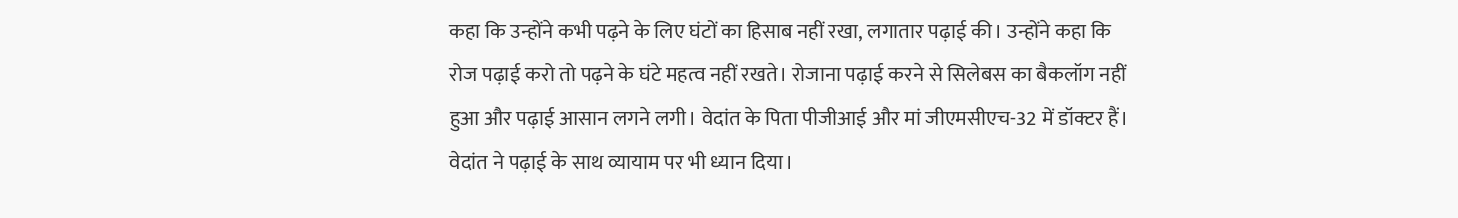कहा कि उन्होंने कभी पढ़ने के लिए घंटों का हिसाब नहीं रखा, लगातार पढ़ाई की। उन्होंने कहा कि रोज पढ़ाई करो तो पढ़ने के घंटे महत्व नहीं रखते। रोजाना पढ़ाई करने से सिलेबस का बैकलॉग नहीं हुआ और पढ़ाई आसान लगने लगी। वेदांत के पिता पीजीआई और मां जीएमसीएच-32 में डॉक्टर हैं। वेदांत ने पढ़ाई के साथ व्यायाम पर भी ध्यान दिया।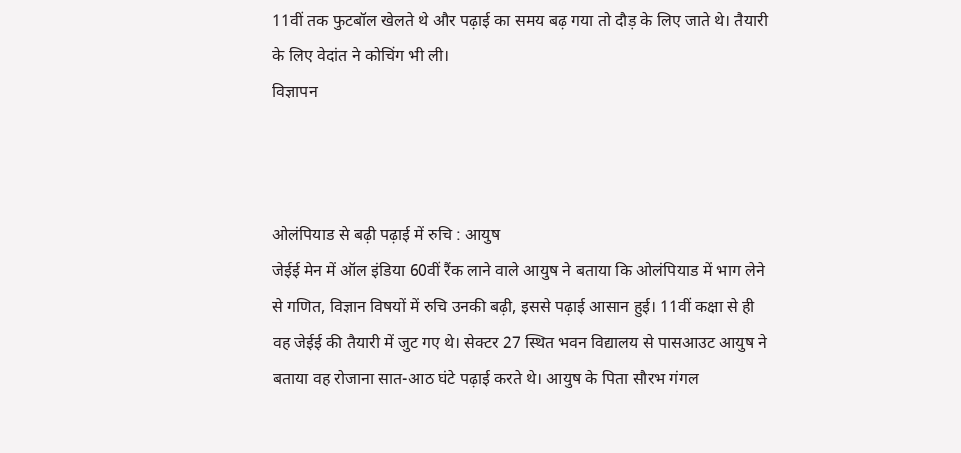11वीं तक फुटबॉल खेलते थे और पढ़ाई का समय बढ़ गया तो दौड़ के लिए जाते थे। तैयारी के लिए वेदांत ने कोचिंग भी ली।
विज्ञापन



ओलंपियाड से बढ़ी पढ़ाई में रुचि : आयुष
जेईई मेन में ऑल इंडिया 60वीं रैंक लाने वाले आयुष ने बताया कि ओलंपियाड में भाग लेने से गणित, विज्ञान विषयों में रुचि उनकी बढ़ी, इससे पढ़ाई आसान हुई। 11वीं कक्षा से ही वह जेईई की तैयारी में जुट गए थे। सेक्टर 27 स्थित भवन विद्यालय से पासआउट आयुष ने बताया वह रोजाना सात-आठ घंटे पढ़ाई करते थे। आयुष के पिता सौरभ गंगल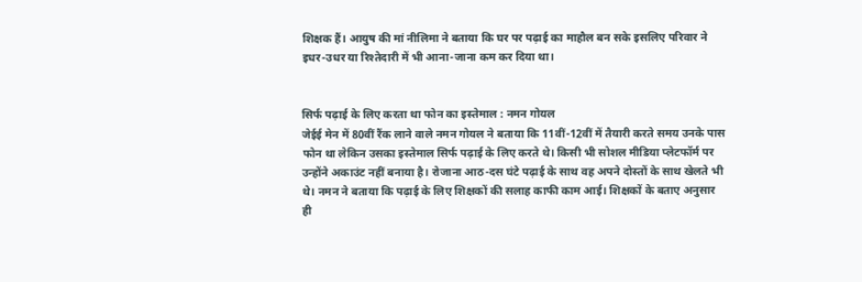शिक्षक हैं। आयुष की मां नीलिमा ने बताया कि घर पर पढ़ाई का माहौल बन सके इसलिए परिवार ने इधर-उधर या रिश्तेदारी में भी आना-जाना कम कर दिया था।


सिर्फ पढ़ाई के लिए करता था फोन का इस्तेमाल : नमन गोयल
जेईई मेन में 80वीं रैंक लाने वाले नमन गोयल ने बताया कि 11वीं-12वीं में तैयारी करते समय उनके पास फोन था लेकिन उसका इस्तेमाल सिर्फ पढ़ाई के लिए करते थे। किसी भी सोशल मीडिया प्लेटफॉर्म पर उन्होंने अकाउंट नहीं बनाया है। रोजाना आठ-दस घंटे पढ़ाई के साथ वह अपने दोस्तों के साथ खेलते भी थे। नमन ने बताया कि पढ़ाई के लिए शिक्षकों की सलाह काफी काम आई। शिक्षकों के बताए अनुसार ही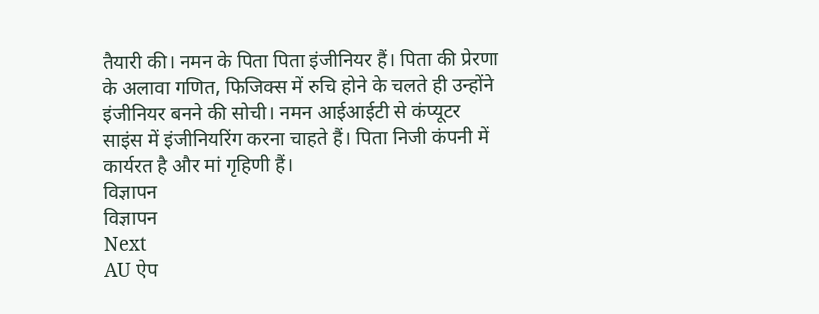तैयारी की। नमन के पिता पिता इंजीनियर हैं। पिता की प्रेरणा के अलावा गणित, फिजिक्स में रुचि होने के चलते ही उन्होंने इंजीनियर बनने की सोची। नमन आईआईटी से कंप्यूटर साइंस में इंजीनियरिंग करना चाहते हैं। पिता निजी कंपनी में कार्यरत है और मां गृहिणी हैं।
विज्ञापन
विज्ञापन
Next
AU ऐप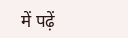में पढ़ें